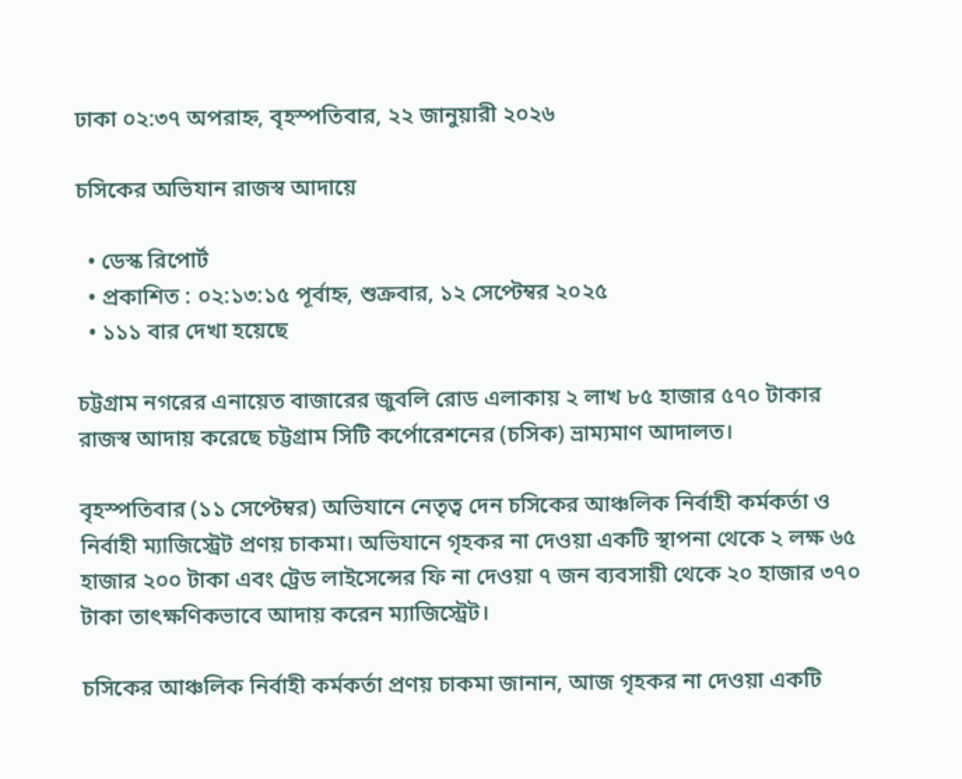ঢাকা ০২:৩৭ অপরাহ্ন, বৃহস্পতিবার, ২২ জানুয়ারী ২০২৬

চসিকের অভিযান রাজস্ব আদায়ে

  • ডেস্ক রিপোর্ট
  • প্রকাশিত : ০২:১৩:১৫ পূর্বাহ্ন, শুক্রবার, ১২ সেপ্টেম্বর ২০২৫
  • ১১১ বার দেখা হয়েছে

চট্টগ্রাম নগরের এনায়েত বাজারের জুবলি রোড এলাকায় ২ লাখ ৮৫ হাজার ৫৭০ টাকার রাজস্ব আদায় করেছে চট্টগ্রাম সিটি কর্পোরেশনের (চসিক) ভ্রাম্যমাণ আদালত।

বৃহস্পতিবার (১১ সেপ্টেম্বর) অভিযানে নেতৃত্ব দেন চসিকের আঞ্চলিক নির্বাহী কর্মকর্তা ও নির্বাহী ম্যাজিস্ট্রেট প্রণয় চাকমা। অভিযানে গৃহকর না দেওয়া একটি স্থাপনা থেকে ২ লক্ষ ৬৫ হাজার ২০০ টাকা এবং ট্রেড লাইসেন্সের ফি না দেওয়া ৭ জন ব্যবসায়ী থেকে ২০ হাজার ৩৭০ টাকা তাৎক্ষণিকভাবে আদায় করেন ম্যাজিস্ট্রেট।

চসিকের আঞ্চলিক নির্বাহী কর্মকর্তা প্রণয় চাকমা জানান, আজ গৃহকর না দেওয়া একটি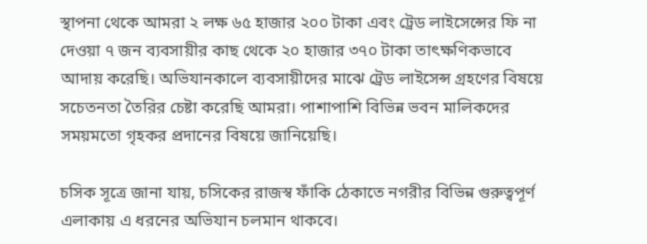স্থাপনা থেকে আমরা ২ লক্ষ ৬৫ হাজার ২০০ টাকা এবং ট্রেড লাইসেন্সের ফি না দেওয়া ৭ জন ব্যবসায়ীর কাছ থেকে ২০ হাজার ৩৭০ টাকা তাৎক্ষণিকভাবে আদায় করেছি। অভিযানকালে ব্যবসায়ীদের মাঝে ট্রেড লাইসেন্স গ্রহণের বিষয়ে সচেতনতা তৈরির চেষ্টা করেছি আমরা। পাশাপাশি বিভিন্ন ভবন মালিকদের সময়মতো গৃহকর প্রদানের বিষয়ে জানিয়েছি।

চসিক সূত্রে জানা যায়, চসিকের রাজস্ব ফাঁকি ঠেকাতে নগরীর বিভিন্ন গুরুত্বপূর্ণ এলাকায় এ ধরনের অভিযান চলমান থাকবে।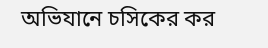অভিযানে চসিকের কর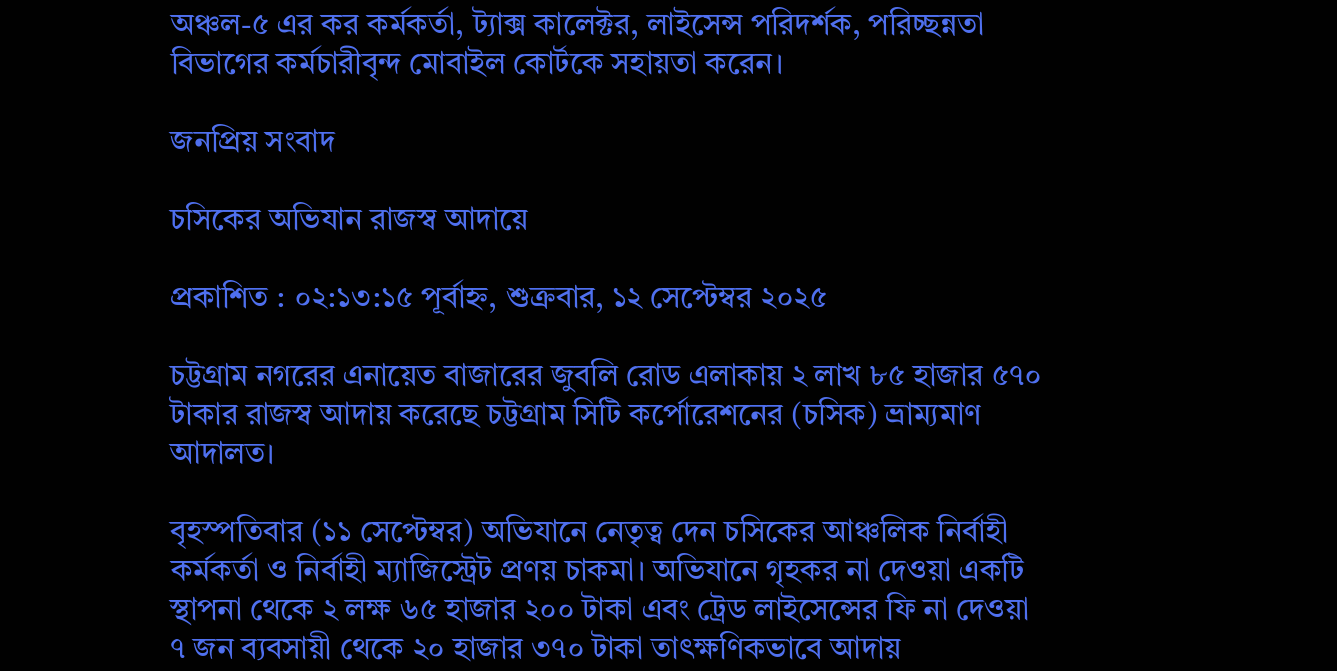অঞ্চল-৫ এর কর কর্মকর্তা, ট্যাক্স কালেক্টর, লাইসেন্স পরিদর্শক, পরিচ্ছন্নতা বিভাগের কর্মচারীবৃন্দ মোবাইল কোর্টকে সহায়তা করেন।

জনপ্রিয় সংবাদ

চসিকের অভিযান রাজস্ব আদায়ে

প্রকাশিত : ০২:১৩:১৫ পূর্বাহ্ন, শুক্রবার, ১২ সেপ্টেম্বর ২০২৫

চট্টগ্রাম নগরের এনায়েত বাজারের জুবলি রোড এলাকায় ২ লাখ ৮৫ হাজার ৫৭০ টাকার রাজস্ব আদায় করেছে চট্টগ্রাম সিটি কর্পোরেশনের (চসিক) ভ্রাম্যমাণ আদালত।

বৃহস্পতিবার (১১ সেপ্টেম্বর) অভিযানে নেতৃত্ব দেন চসিকের আঞ্চলিক নির্বাহী কর্মকর্তা ও নির্বাহী ম্যাজিস্ট্রেট প্রণয় চাকমা। অভিযানে গৃহকর না দেওয়া একটি স্থাপনা থেকে ২ লক্ষ ৬৫ হাজার ২০০ টাকা এবং ট্রেড লাইসেন্সের ফি না দেওয়া ৭ জন ব্যবসায়ী থেকে ২০ হাজার ৩৭০ টাকা তাৎক্ষণিকভাবে আদায়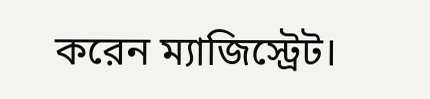করেন ম্যাজিস্ট্রেট।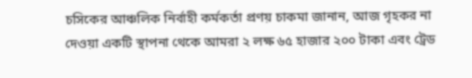চসিকের আঞ্চলিক নির্বাহী কর্মকর্তা প্রণয় চাকমা জানান, আজ গৃহকর না দেওয়া একটি স্থাপনা থেকে আমরা ২ লক্ষ ৬৫ হাজার ২০০ টাকা এবং ট্রেড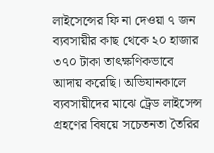লাইসেন্সের ফি না দেওয়া ৭ জন ব্যবসায়ীর কাছ থেকে ২০ হাজার ৩৭০ টাকা তাৎক্ষণিকভাবে আদায় করেছি। অভিযানকালে ব্যবসায়ীদের মাঝে ট্রেড লাইসেন্স গ্রহণের বিষয়ে সচেতনতা তৈরির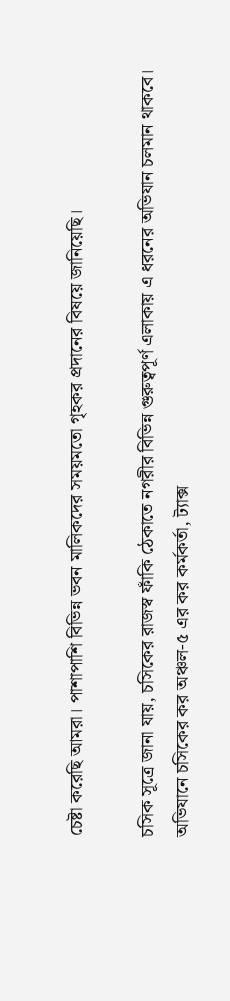চেষ্টা করেছি আমরা। পাশাপাশি বিভিন্ন ভবন মালিকদের সময়মতো গৃহকর প্রদানের বিষয়ে জানিয়েছি।

চসিক সূত্রে জানা যায়, চসিকের রাজস্ব ফাঁকি ঠেকাতে নগরীর বিভিন্ন গুরুত্বপূর্ণ এলাকায় এ ধরনের অভিযান চলমান থাকবে। অভিযানে চসিকের কর অঞ্চল-৫ এর কর কর্মকর্তা, ট্যাক্স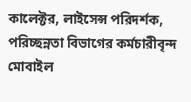কালেক্টর, লাইসেন্স পরিদর্শক, পরিচ্ছন্নতা বিভাগের কর্মচারীবৃন্দ মোবাইল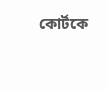কোর্টকে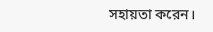সহায়তা করেন।